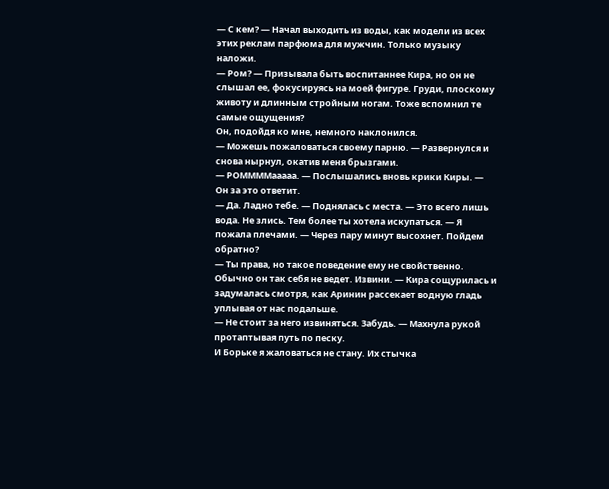— С кем? — Начал выходить из воды, как модели из всех этих реклам парфюма для мужчин. Только музыку наложи.
— Ром? — Призывала быть воспитаннее Кира, но он не слышал ее, фокусируясь на моей фигуре. Груди, плоскому животу и длинным стройным ногам. Тоже вспомнил те самые ощущения?
Он, подойдя ко мне, немного наклонился.
— Можешь пожаловаться своему парню. — Развернулся и снова нырнул, окатив меня брызгами.
— РОММММааааа. — Послышались вновь крики Киры. — Он за это ответит.
— Да. Ладно тебе. — Поднялась с места. — Это всего лишь вода. Не злись. Тем более ты хотела искупаться. — Я пожала плечами. — Через пару минут высохнет. Пойдем обратно?
— Ты права, но такое поведение ему не свойственно. Обычно он так себя не ведет. Извини. — Кира сощурилась и задумалась смотря, как Аринин рассекает водную гладь уплывая от нас подальше.
— Не стоит за него извиняться. Забудь. — Махнула рукой протаптывая путь по песку.
И Борьке я жаловаться не стану. Их стычка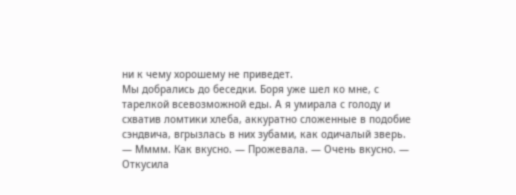ни к чему хорошему не приведет.
Мы добрались до беседки. Боря уже шел ко мне, с тарелкой всевозможной еды. А я умирала с голоду и схватив ломтики хлеба, аккуратно сложенные в подобие сэндвича, вгрызлась в них зубами, как одичалый зверь.
— Мммм. Как вкусно. — Прожевала. — Очень вкусно. — Откусила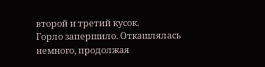второй и третий кусок.
Горло запершило. Откашлялась немного, продолжая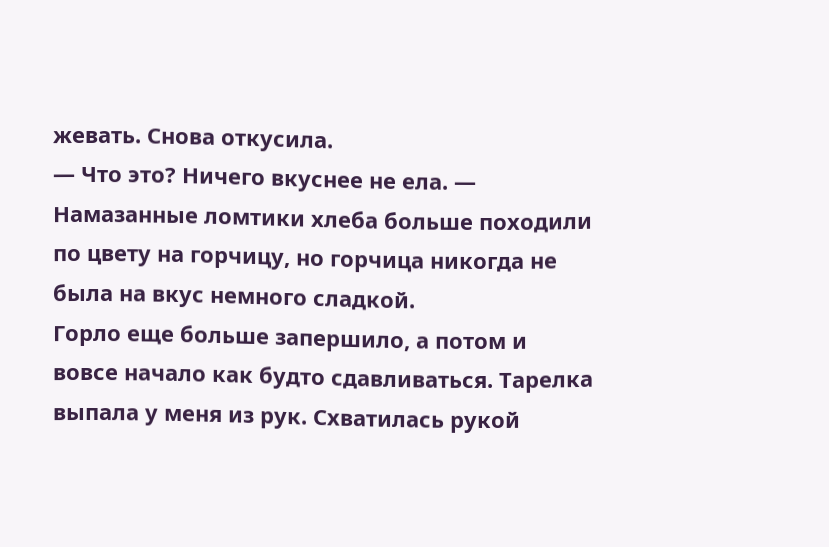жевать. Снова откусила.
— Что это? Ничего вкуснее не ела. — Намазанные ломтики хлеба больше походили по цвету на горчицу, но горчица никогда не была на вкус немного сладкой.
Горло еще больше запершило, а потом и вовсе начало как будто сдавливаться. Тарелка выпала у меня из рук. Схватилась рукой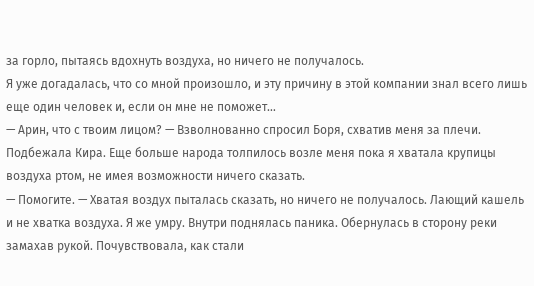за горло, пытаясь вдохнуть воздуха, но ничего не получалось.
Я уже догадалась, что со мной произошло, и эту причину в этой компании знал всего лишь еще один человек и, если он мне не поможет…
— Арин, что с твоим лицом? — Взволнованно спросил Боря, схватив меня за плечи. Подбежала Кира. Еще больше народа толпилось возле меня пока я хватала крупицы воздуха ртом, не имея возможности ничего сказать.
— Помогите. — Хватая воздух пыталась сказать, но ничего не получалось. Лающий кашель и не хватка воздуха. Я же умру. Внутри поднялась паника. Обернулась в сторону реки замахав рукой. Почувствовала, как стали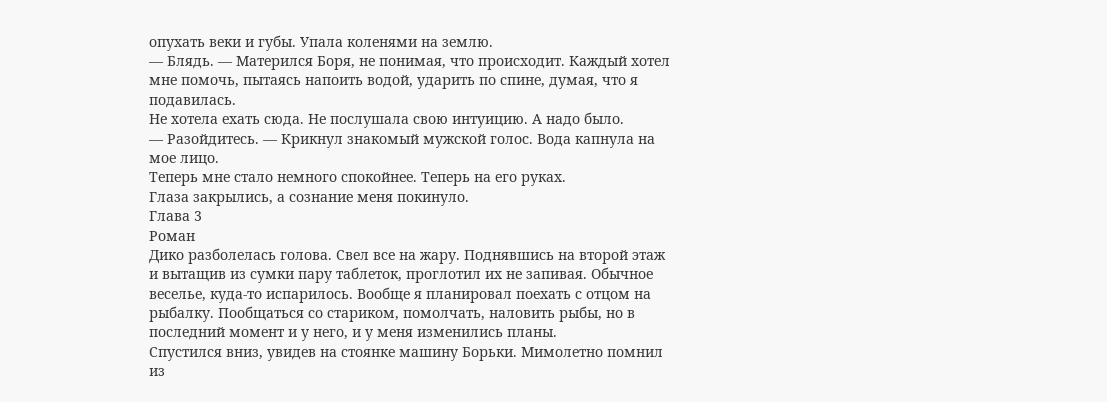опухать веки и губы. Упала коленями на землю.
— Блядь. — Матерился Боря, не понимая, что происходит. Каждый хотел мне помочь, пытаясь напоить водой, ударить по спине, думая, что я подавилась.
Не хотела ехать сюда. Не послушала свою интуицию. А надо было.
— Разойдитесь. — Крикнул знакомый мужской голос. Вода капнула на мое лицо.
Теперь мне стало немного спокойнее. Теперь на его руках.
Глаза закрылись, а сознание меня покинуло.
Глава 3
Роман
Дико разболелась голова. Свел все на жару. Поднявшись на второй этаж и вытащив из сумки пару таблеток, проглотил их не запивая. Обычное веселье, куда-то испарилось. Вообще я планировал поехать с отцом на рыбалку. Пообщаться со стариком, помолчать, наловить рыбы, но в последний момент и у него, и у меня изменились планы.
Спустился вниз, увидев на стоянке машину Борьки. Мимолетно помнил из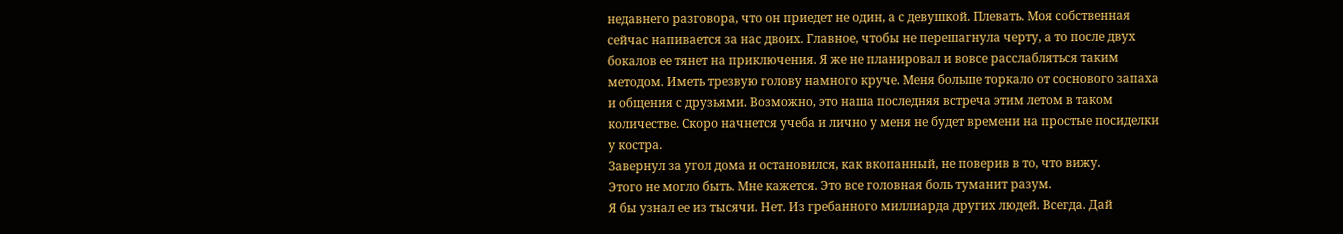недавнего разговора, что он приедет не один, а с девушкой. Плевать. Моя собственная сейчас напивается за нас двоих. Главное, чтобы не перешагнула черту, а то после двух бокалов ее тянет на приключения. Я же не планировал и вовсе расслабляться таким методом. Иметь трезвую голову намного круче. Меня больше торкало от соснового запаха и общения с друзьями. Возможно, это наша последняя встреча этим летом в таком количестве. Скоро начнется учеба и лично у меня не будет времени на простые посиделки у костра.
Завернул за угол дома и остановился, как вкопанный, не поверив в то, что вижу.
Этого не могло быть. Мне кажется. Это все головная боль туманит разум.
Я бы узнал ее из тысячи. Нет. Из гребанного миллиарда других людей. Всегда. Дай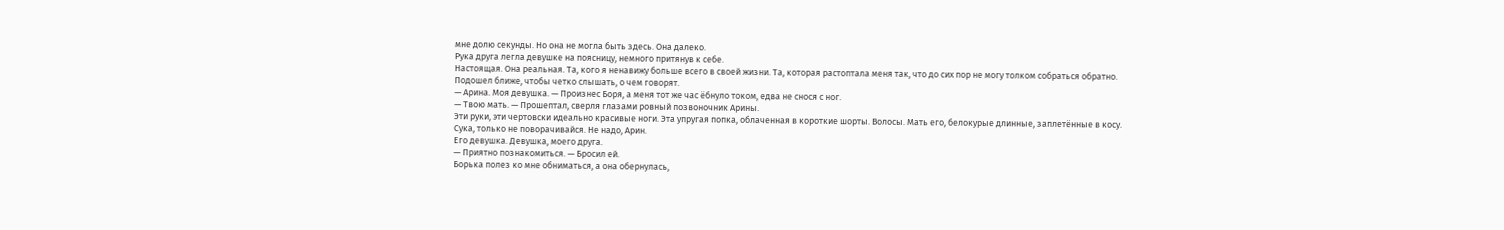мне долю секунды. Но она не могла быть здесь. Она далеко.
Рука друга легла девушке на поясницу, немного притянув к себе.
Настоящая. Она реальная. Та, кого я ненавижу больше всего в своей жизни. Та, которая растоптала меня так, что до сих пор не могу толком собраться обратно.
Подошел ближе, чтобы четко слышать, о чем говорят.
— Арина. Моя девушка. — Произнес Боря, а меня тот же час ёбнуло током, едва не снося с ног.
— Твою мать. — Прошептал, сверля глазами ровный позвоночник Арины.
Эти руки, эти чертовски идеально красивые ноги. Эта упругая попка, облаченная в короткие шорты. Волосы. Мать его, белокурые длинные, заплетённые в косу.
Сука, только не поворачивайся. Не надо, Арин.
Его девушка. Девушка, моего друга.
— Приятно познакомиться. — Бросил ей.
Борька полез ко мне обниматься, а она обернулась,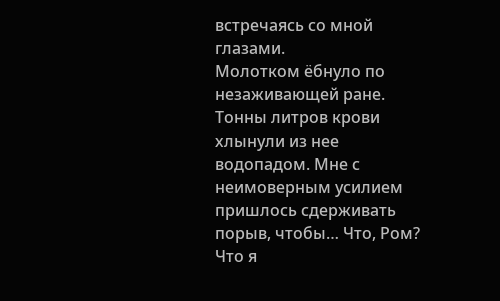встречаясь со мной глазами.
Молотком ёбнуло по незаживающей ране. Тонны литров крови хлынули из нее водопадом. Мне с неимоверным усилием пришлось сдерживать порыв, чтобы… Что, Ром? Что я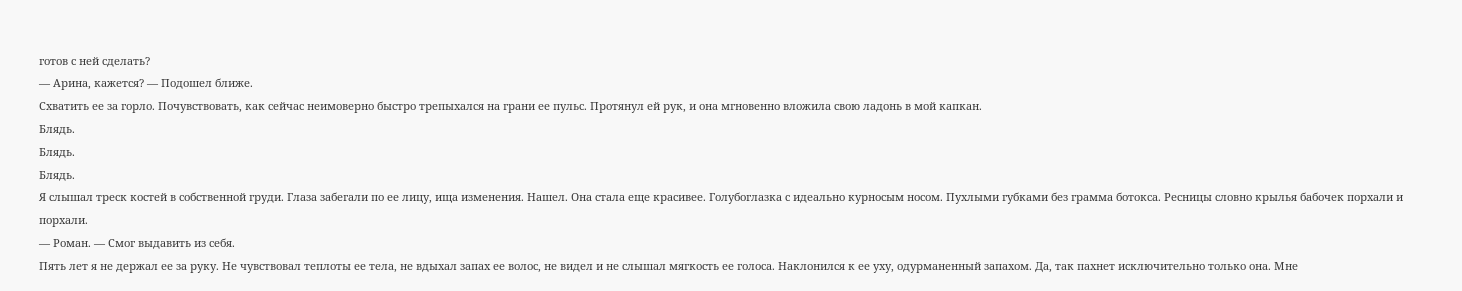готов с ней сделать?
— Арина, кажется? — Подошел ближе.
Схватить ее за горло. Почувствовать, как сейчас неимоверно быстро трепыхался на грани ее пульс. Протянул ей рук, и она мгновенно вложила свою ладонь в мой капкан.
Блядь.
Блядь.
Блядь.
Я слышал треск костей в собственной груди. Глаза забегали по ее лицу, ища изменения. Нашел. Она стала еще красивее. Голубоглазка с идеально курносым носом. Пухлыми губками без грамма ботокса. Ресницы словно крылья бабочек порхали и порхали.
— Роман. — Смог выдавить из себя.
Пять лет я не держал ее за руку. Не чувствовал теплоты ее тела, не вдыхал запах ее волос, не видел и не слышал мягкость ее голоса. Наклонился к ее уху, одурманенный запахом. Да, так пахнет исключительно только она. Мне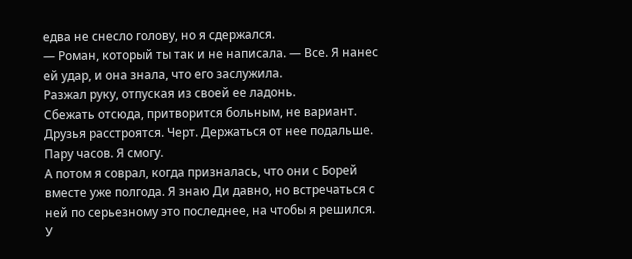едва не снесло голову, но я сдержался.
— Роман, который ты так и не написала. — Все. Я нанес ей удар, и она знала, что его заслужила.
Разжал руку, отпуская из своей ее ладонь.
Сбежать отсюда, притворится больным, не вариант. Друзья расстроятся. Черт. Держаться от нее подальше. Пару часов. Я смогу.
А потом я соврал, когда призналась, что они с Борей вместе уже полгода. Я знаю Ди давно, но встречаться с ней по серьезному это последнее, на чтобы я решился. У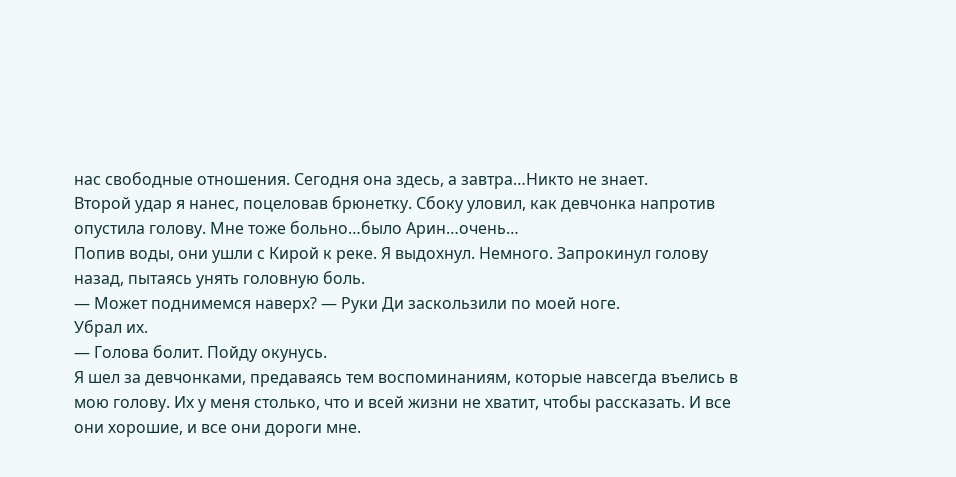нас свободные отношения. Сегодня она здесь, а завтра…Никто не знает.
Второй удар я нанес, поцеловав брюнетку. Сбоку уловил, как девчонка напротив опустила голову. Мне тоже больно…было Арин…очень…
Попив воды, они ушли с Кирой к реке. Я выдохнул. Немного. Запрокинул голову назад, пытаясь унять головную боль.
— Может поднимемся наверх? — Руки Ди заскользили по моей ноге.
Убрал их.
— Голова болит. Пойду окунусь.
Я шел за девчонками, предаваясь тем воспоминаниям, которые навсегда въелись в мою голову. Их у меня столько, что и всей жизни не хватит, чтобы рассказать. И все они хорошие, и все они дороги мне.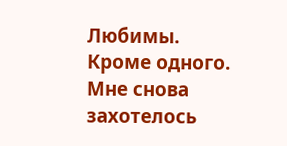Любимы.
Кроме одного.
Мне снова захотелось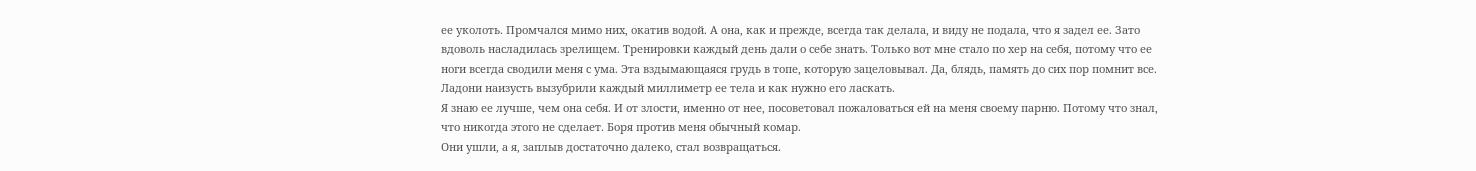ее уколоть. Промчался мимо них, окатив водой. А она, как и прежде, всегда так делала, и виду не подала, что я задел ее. Зато вдоволь насладилась зрелищем. Тренировки каждый день дали о себе знать. Только вот мне стало по хер на себя, потому что ее ноги всегда сводили меня с ума. Эта вздымающаяся грудь в топе, которую зацеловывал. Да, блядь, память до сих пор помнит все. Ладони наизусть вызубрили каждый миллиметр ее тела и как нужно его ласкать.
Я знаю ее лучше, чем она себя. И от злости, именно от нее, посоветовал пожаловаться ей на меня своему парню. Потому что знал, что никогда этого не сделает. Боря против меня обычный комар.
Они ушли, а я, заплыв достаточно далеко, стал возвращаться.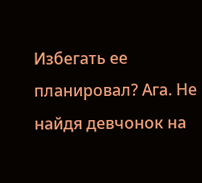Избегать ее планировал? Ага. Не найдя девчонок на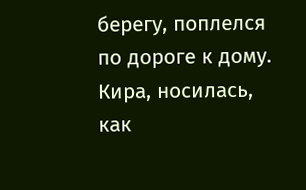берегу, поплелся по дороге к дому.
Кира, носилась, как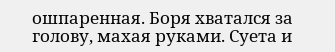ошпаренная. Боря хватался за голову, махая руками. Суета и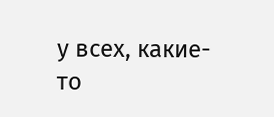у всех, какие-то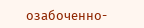озабоченно-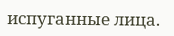испуганные лица.